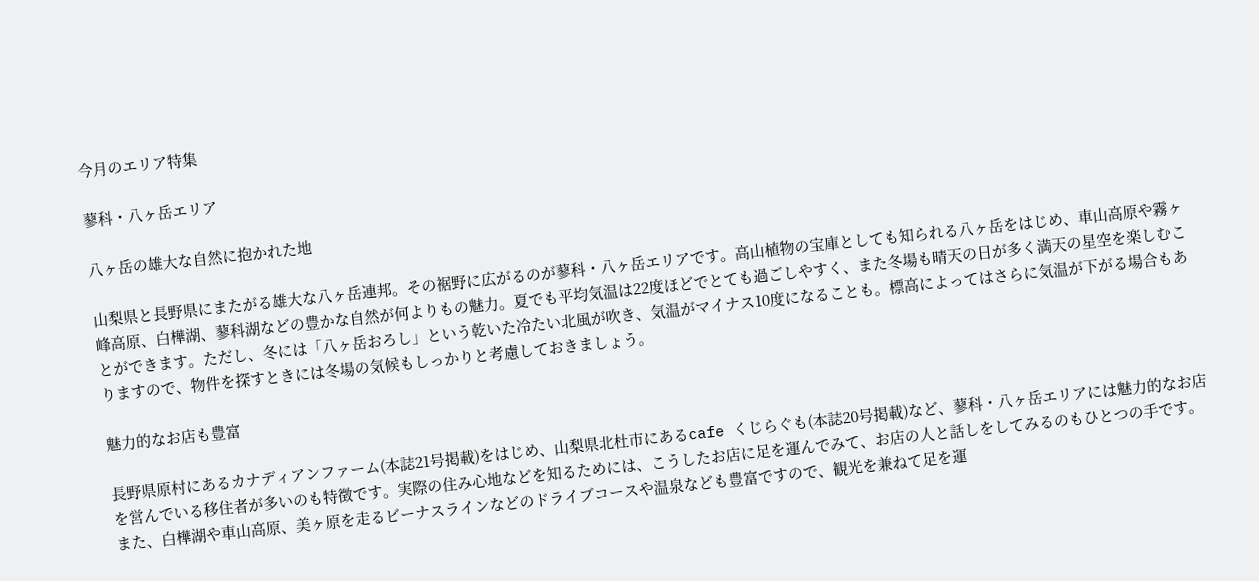今月のエリア特集

蓼科・八ヶ岳エリア

八ヶ岳の雄大な自然に抱かれた地

山梨県と長野県にまたがる雄大な八ヶ岳連邦。その裾野に広がるのが蓼科・八ヶ岳エリアです。高山植物の宝庫としても知られる八ヶ岳をはじめ、車山高原や霧ヶ峰高原、白樺湖、蓼科湖などの豊かな自然が何よりもの魅力。夏でも平均気温は22度ほどでとても過ごしやすく、また冬場も晴天の日が多く満天の星空を楽しむことができます。ただし、冬には「八ヶ岳おろし」という乾いた冷たい北風が吹き、気温がマイナス10度になることも。標高によってはさらに気温が下がる場合もありますので、物件を探すときには冬場の気候もしっかりと考慮しておきましょう。

魅力的なお店も豊富

長野県原村にあるカナディアンファーム(本誌21号掲載)をはじめ、山梨県北杜市にあるcafe くじらぐも(本誌20号掲載)など、蓼科・八ヶ岳エリアには魅力的なお店を営んでいる移住者が多いのも特徴です。実際の住み心地などを知るためには、こうしたお店に足を運んでみて、お店の人と話しをしてみるのもひとつの手です。また、白樺湖や車山高原、美ヶ原を走るビーナスラインなどのドライブコースや温泉なども豊富ですので、観光を兼ねて足を運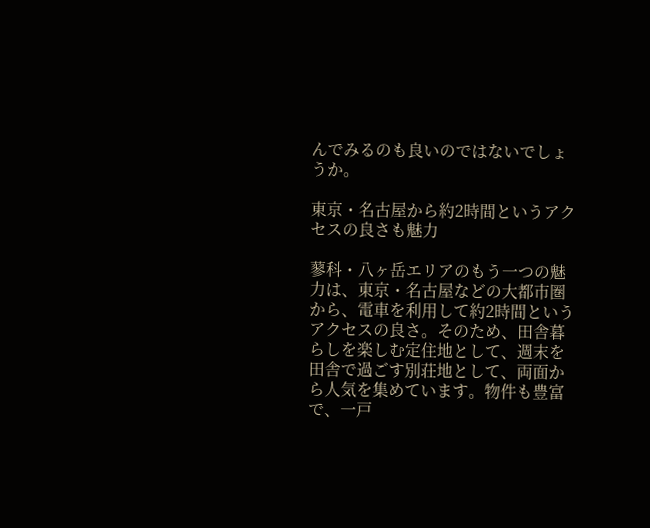んでみるのも良いのではないでしょうか。

東京・名古屋から約2時間というアクセスの良さも魅力

蓼科・八ヶ岳エリアのもう一つの魅力は、東京・名古屋などの大都市圏から、電車を利用して約2時間というアクセスの良さ。そのため、田舎暮らしを楽しむ定住地として、週末を田舎で過ごす別荘地として、両面から人気を集めています。物件も豊富で、一戸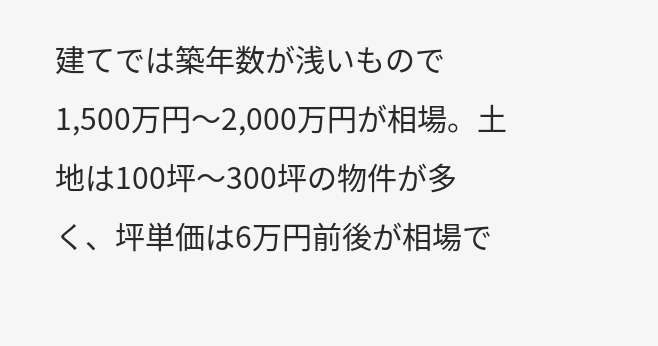建てでは築年数が浅いもので1,500万円〜2,000万円が相場。土地は100坪〜300坪の物件が多く、坪単価は6万円前後が相場で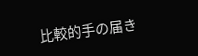比較的手の届き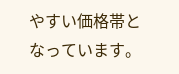やすい価格帯となっています。